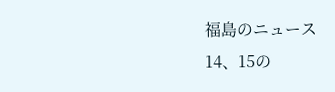福島のニュース
14、15の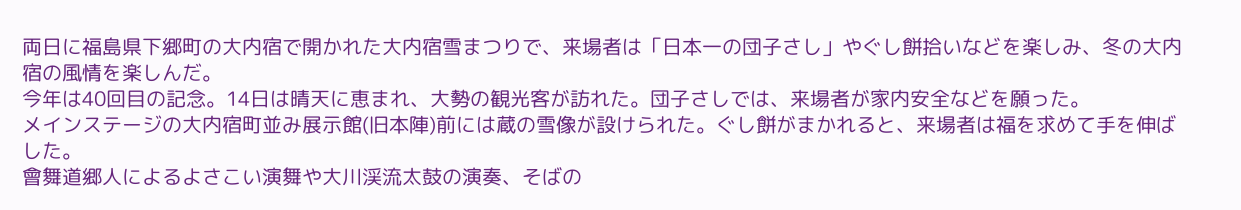両日に福島県下郷町の大内宿で開かれた大内宿雪まつりで、来場者は「日本一の団子さし」やぐし餅拾いなどを楽しみ、冬の大内宿の風情を楽しんだ。
今年は40回目の記念。14日は晴天に恵まれ、大勢の観光客が訪れた。団子さしでは、来場者が家内安全などを願った。
メインステージの大内宿町並み展示館(旧本陣)前には蔵の雪像が設けられた。ぐし餅がまかれると、来場者は福を求めて手を伸ばした。
會舞道郷人によるよさこい演舞や大川渓流太鼓の演奏、そばの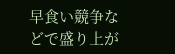早食い競争などで盛り上が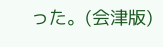った。(会津版)